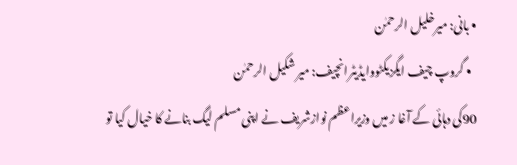• بانی: میرخلیل الرحمٰن
  • گروپ چیف ایگزیکٹووایڈیٹرانچیف: میر شکیل الرحمٰن
90کی دہائی کے آغا ز میں وزیراعظم نوازشریف نے اپنی مسلم لیگ بنانے کا خیال کیا تو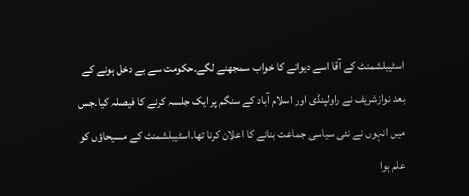اسٹیبلشمنٹ کے آقا اسے دیوانے کا خواب سمجھنے لگے۔حکومت سے بے دخل ہونے کے بعد نوازشریف نے راولپنڈی اور اسلام آباد کے سنگم پر ایک جلسہ کرنے کا فیصلہ کیا۔جس میں انہوں نے نئی سیاسی جماعت بنانے کا اعلان کرنا تھا۔اسٹیبلشمنٹ کے مسیحاؤں کو علم ہوا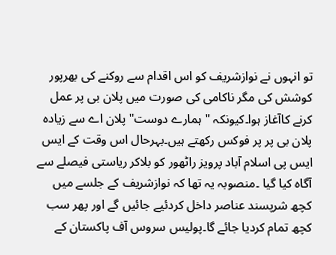تو انہوں نے نوازشریف کو اس اقدام سے روکنے کی بھرپور کوشش کی مگر ناکامی کی صورت میں پلان بی پر عمل کرنے کاآغاز ہوا۔کیونکہ "ہمارے دوست"پلان اے سے زیادہ پلان بی پر پر فوکس رکھتے ہیں۔بہرحال اس وقت کے ایس ایس پی اسلام آباد پرویز راٹھور کو بلاکر ریاستی فیصلے سے آگاہ کیا گیا ۔منصوبہ یہ تھا کہ نوازشریف کے جلسے میں کچھ شرپسند عناصر داخل کردئیے جائیں گے اور پھر سب کچھ تمام کردیا جائے گا۔پولیس سروس آف پاکستان کے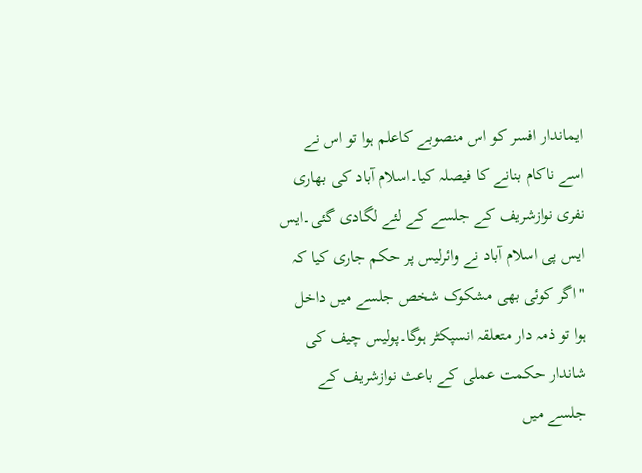ایماندار افسر کو اس منصوبے کاعلم ہوا تو اس نے اسے ناکام بنانے کا فیصلہ کیا۔اسلام آباد کی بھاری نفری نوازشریف کے جلسے کے لئے لگادی گئی۔ایس ایس پی اسلام آباد نے وائرلیس پر حکم جاری کیا کہ "اگر کوئی بھی مشکوک شخص جلسے میں داخل ہوا تو ذمہ دار متعلقہ انسپکٹر ہوگا۔پولیس چیف کی شاندار حکمت عملی کے باعث نوازشریف کے جلسے میں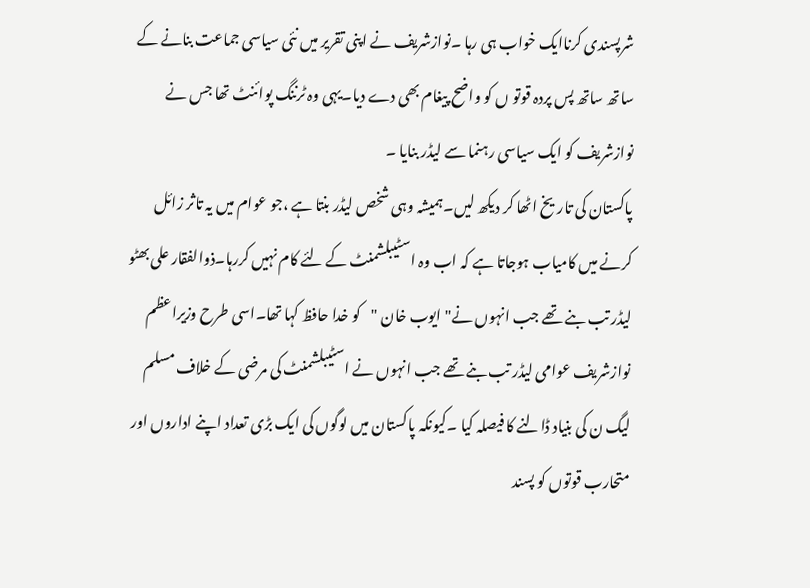شرپسندی کرناایک خواب ہی رہا ۔نوازشریف نے اپنی تقریر میں نئی سیاسی جماعت بنانے کے ساتھ ساتھ پس پردہ قوتو ں کو واضح پیغام بھی دے دیا۔یہی وہ ٹرننگ پوائنٹ تھا جس نے نوازشریف کو ایک سیاسی رہنما سے لیڈر بنایا ۔
پاکستان کی تاریخ اٹھا کر دیکھ لیں۔ہمیشہ وہی شخص لیڈر بنتا ہے ،جو عوام میں یہ تاثر زائل کرنے میں کامیاب ہوجاتا ہے کہ اب وہ اسٹیبلشمنٹ کے لئے کام نہیں کررہا۔ذوالفقار علی بھٹو لیڈر تب بنے تھے جب انہوں نے" ایوب خان "کو خدا حافظ کہا تھا۔اسی طرح وزیراعظم نوازشریف عوامی لیڈر تب بنے تھے جب انہوں نے اسٹیبلشمنٹ کی مرضی کے خلاف مسلم لیگ ن کی بنیاد ڈالنے کا فیصلہ کیا ۔کیونکہ پاکستان میں لوگوں کی ایک بڑی تعداد اپنے اداروں اور متحارب قوتوں کو پسند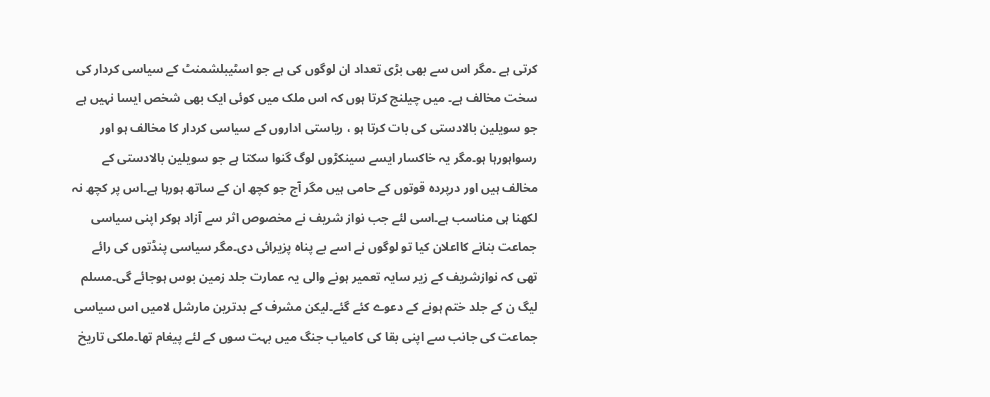کرتی ہے ۔مگر اس سے بھی بڑی تعداد ان لوگوں کی ہے جو اسٹیبلشمنٹ کے سیاسی کردار کی سخت مخالف ہے۔ میں چیلنج کرتا ہوں کہ اس ملک میں کوئی ایک بھی شخص ایسا نہیں ہے جو سویلین بالادستی کی بات کرتا ہو ، ریاستی اداروں کے سیاسی کردار کا مخالف ہو اور رسواہورہا ہو۔مگر یہ خاکسار ایسے سینکڑوں لوگ گنوا سکتا ہے جو سویلین بالادستی کے مخالف ہیں اور درپردہ قوتوں کے حامی ہیں مگر آج جو کچھ ان کے ساتھ ہورہا ہے۔اس پر کچھ نہ لکھنا ہی مناسب ہے۔اسی لئے جب نواز شریف نے مخصوص اثر سے آزاد ہوکر اپنی سیاسی جماعت بنانے کااعلان کیا تو لوگوں نے اسے بے پناہ پزیرائی دی۔مگر سیاسی پنڈتوں کی رائے تھی کہ نوازشریف کے زیر سایہ تعمیر ہونے والی یہ عمارت جلد زمین بوس ہوجائے گی۔مسلم لیگ ن کے جلد ختم ہونے کے دعوے کئے گئے۔لیکن مشرف کے بدترین مارشل لامیں اس سیاسی جماعت کی جانب سے اپنی بقا کی کامیاب جنگ میں بہت سوں کے لئے پیغام تھا۔ملکی تاریخ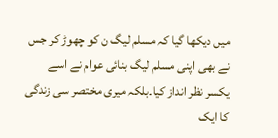میں دیکھا گیا کہ مسلم لیگ ن کو چھوڑ کر جس نے بھی اپنی مسلم لیگ بنائی عوام نے اسے یکسر نظر انداز کیا۔بلکہ میری مختصر سی زندگی کا ایک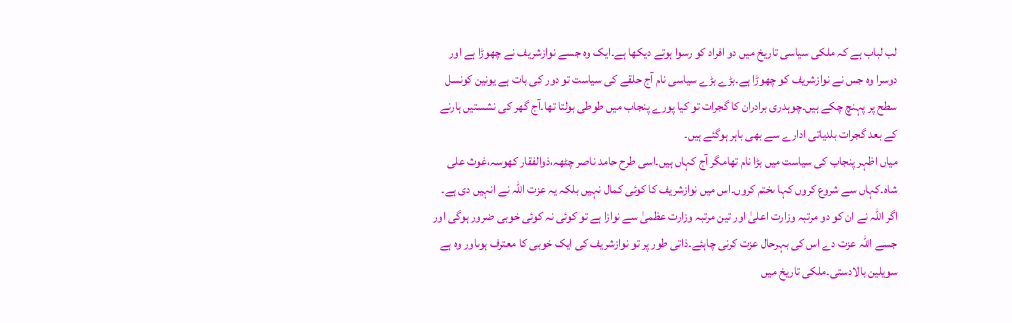لب لباب ہے کہ ملکی سیاسی تاریخ میں دو افراد کو رسوا ہوتے دیکھا ہے۔ایک وہ جسے نوازشریف نے چھوڑا ہے اور دوسرا وہ جس نے نوازشریف کو چھوڑا ہے۔بڑے بڑے سیاسی نام آج حلقے کی سیاست تو دور کی بات ہے یونین کونسل سطح پر پہنچ چکے ہیں۔چوہدری برادران کا گجرات تو کیا پورے پنجاب میں طوطی بولتا تھا۔آج گھر کی نشستیں ہارنے کے بعد گجرات بلدیاتی ادارے سے بھی باہر ہوگئے ہیں۔
میاں اظہر پنجاب کی سیاست میں بڑا نام تھامگر آج کہاں ہیں۔اسی طرح حامد ناصر چٹھہ،ذوالفقار کھوسہ،غوث علی شاہ۔کہاں سے شروع کروں کہا ںختم کروں۔اس میں نوازشریف کا کوئی کمال نہیں بلکہ یہ عزت اللہ نے انہیں دی ہے۔ اگر اللہ نے ان کو دو مرتبہ وزارت اعلیٰ اور تین مرتبہ وزارت عظمیٰ سے نوازا ہے تو کوئی نہ کوئی خوبی ضرور ہوگی اور جسے اللہ عزت دے اس کی بہرحال عزت کرنی چاہئے۔ذاتی طور پر تو نوازشریف کی ایک خوبی کا معترف ہوںاور وہ ہے سویلین بالادستی۔ملکی تاریخ میں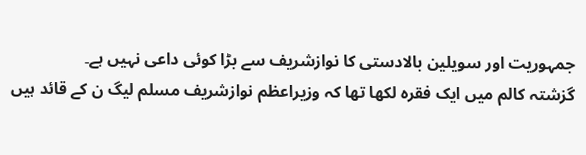جمہوریت اور سویلین بالادستی کا نوازشریف سے بڑا کوئی داعی نہیں ہے۔
گزشتہ کالم میں ایک فقرہ لکھا تھا کہ وزیراعظم نوازشریف مسلم لیگ ن کے قائد ہیں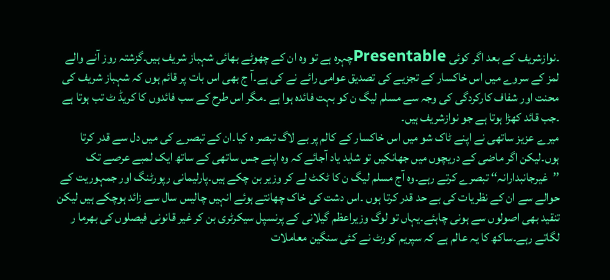۔نوازشریف کے بعد اگر کوئی Presentableچہرہ ہے تو وہ ان کے چھوٹے بھائی شہباز شریف ہیں۔گزشتہ روز آنے والے لمز کے سروے میں اس خاکسار کے تجزیے کی تصدیق عوامی رائے نے کی ہے۔آ ج بھی اس بات پر قائم ہوں کہ شہباز شریف کی محنت اور شفاف کارکردگی کی وجہ سے مسلم لیگ ن کو بہت فائدہ ہوا ہے ۔مگر اس طرح کے سب فائدوں کا کریڈ ٹ تب ہوتا ہے ۔جب قائد کھڑا ہوتا ہے جو نوازشریف ہیں۔
میرے عزیز ساتھی نے اپنے ٹاک شو میں اس خاکسار کے کالم پر بے لاگ تبصر ہ کیا۔ان کے تبصرے کی میں دل سے قدر کرتا ہوں۔لیکن اگر ماضی کے دریچوں میں جھانکیں تو شاید یاد آجائے کہ وہ اپنے جس ساتھی کے ساتھ ایک لمبے عرصے تک ’’غیرجانبدارانہ‘‘ تبصرے کرتے رہے۔وہ آج مسلم لیگ ن کا ٹکٹ لے کر وزیر بن چکے ہیں۔پارلیمانی رپورٹنگ اور جمہوریت کے حوالے سے ان کے نظریات کی بے حد قدر کرتا ہوں ۔اس دشت کی خاک چھانتے ہوئے انہیں چالیس سال سے زائد ہوچکے ہیں لیکن تنقید بھی اصولوں سے ہونی چاہئے۔یہاں تو لوگ وزیراعظم گیلانی کے پرنسپل سیکرٹری بن کر غیر قانونی فیصلوں کی بھرما ر لگاتے رہے۔ساکھ کا یہ عالم ہے کہ سپریم کورٹ نے کئی سنگین معاملات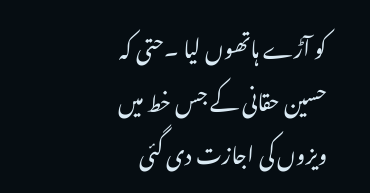کو آڑے ہاتھوں لیا ۔حتی کہ حسین حقانی کے جس خط میں ویزوں کی اجازت دی گئی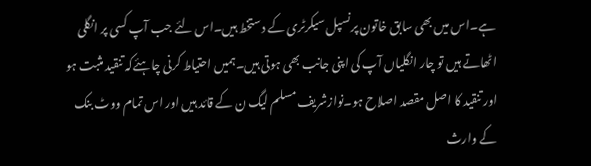ہے۔اس میں بھی سابق خاتون پرنسپل سیکرٹری کے دستخط ہیں۔اس لئے جب آپ کسی پر انگلی اٹھاتے ہیں تو چار انگلیاں آپ کی اپنی جانب بھی ہوتی ہیں۔ہمیں احتیاط کرنی چاہئےکہ تنقید مثبت ہو اور تنقید کا اصل مقصد اصلاح ہو۔نوازشریف مسلم لیگ ن کے قائد ہیں اور اس تمام ووٹ بنک کے وارث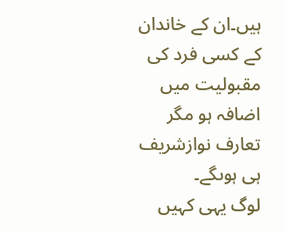ہیں۔ان کے خاندان کے کسی فرد کی مقبولیت میں اضافہ ہو مگر تعارف نوازشریف ہی ہوںگے۔
لوگ یہی کہیں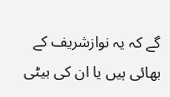گے کہ یہ نوازشریف کے بھائی ہیں یا ان کی بیٹی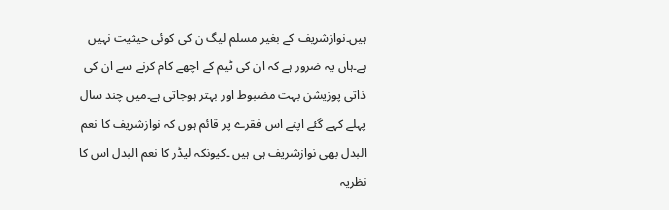ہیں۔نوازشریف کے بغیر مسلم لیگ ن کی کوئی حیثیت نہیں ہے۔ہاں یہ ضرور ہے کہ ان کی ٹیم کے اچھے کام کرنے سے ان کی ذاتی پوزیشن بہت مضبوط اور بہتر ہوجاتی ہے۔میں چند سال پہلے کہے گئے اپنے اس فقرے پر قائم ہوں کہ نوازشریف کا نعم البدل بھی نوازشریف ہی ہیں ۔کیونکہ لیڈر کا نعم البدل اس کا نظریہ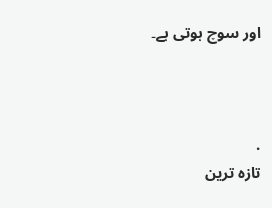اور سوچ ہوتی ہے۔



.
تازہ ترین